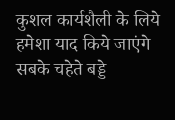कुशल कार्यशैली के लिये हमेशा याद किये जाएंगे सबके चहेते बड्डे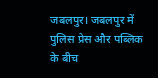जबलपुर। जबलपुर में पुलिस प्रेस और पब्लिक के बीच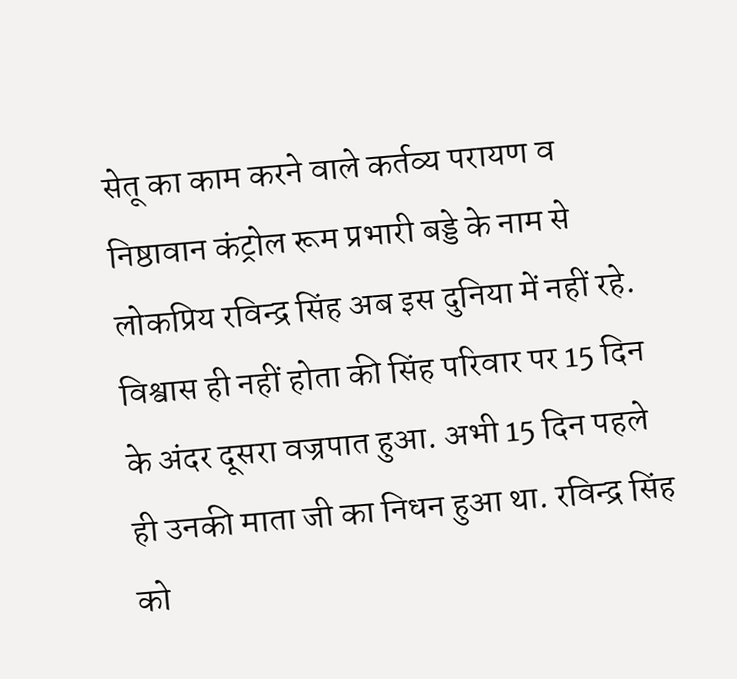सेतू का काम करने वाले कर्तव्य परायण व निष्ठावान कंट्रोल रूम प्रभारी बड्डे के नाम से लोकप्रिय रविन्द्र सिंह अब इस दुनिया में नहीं रहे. विश्वास ही नहीं होता की सिंह परिवार पर 15 दिन के अंदर दूसरा वज्रपात हुआ. अभी 15 दिन पहले ही उनकी माता जी का निधन हुआ था. रविन्द्र सिंह को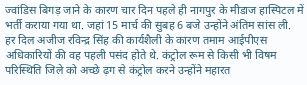ज्वांडिस बिगड़ जाने के कारण चार दिन पहले ही नागपुर के मीडाज हास्पिटल में भर्ती कराया गया था. जहां 15 मार्च की सुबह 6 बजे उन्होंने अंतिम सांस ली. हर दिल अजीज रविन्द्र सिंह की कार्यशैली के कारण तमाम आईपीएस अधिकारियों की वह पहली पसंद होते थे. कंट्रोल रूम से किसी भी विषम परिस्थिति जिले को अच्छे ढ़ग से कंट्रोल करने उन्होंने महारत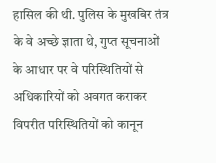हासिल की थी. पुलिस के मुखबिर तंत्र के वे अच्छे ज्ञाता थे, गुप्त सूचनाओं के आधार पर वे परिस्थितियों से अधिकारियों को अवगत कराकर विपरीत परिस्थितियों को कानून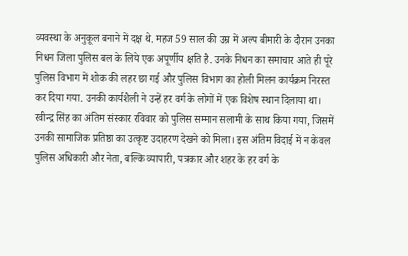व्यवस्था के अनुकूल बनाने में दक्ष थे. महज 59 साल की उम्र में अल्प बीमारी के दौरान उनका निधन जिला पुलिस बल के लिये एक अपूर्णीय क्षति है. उनके निधन का समाचार आते ही पूरे पुलिस विभाग में शोक की लहर छा गई और पुलिस विभाग का होली मिलन कार्यक्रम निरस्त कर दिया गया. उनकी कार्यशैली ने उन्हें हर वर्ग के लोगों में एक विशेष स्थान दिलाया था।
रवीन्द्र सिंह का अंतिम संस्कार रविवार को पुलिस सम्मान सलामी के साथ किया गया, जिसमें उनकी सामाजिक प्रतिष्ठा का उत्कृष्ट उदाहरण देखने को मिला। इस अंतिम विदाई में न केवल पुलिस अधिकारी और नेता, बल्कि व्यापारी, पत्रकार और शहर के हर वर्ग के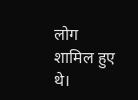लोग शामिल हुए थे।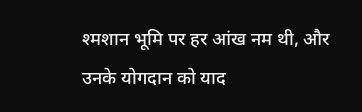श्मशान भूमि पर हर आंख नम थी, और उनके योगदान को याद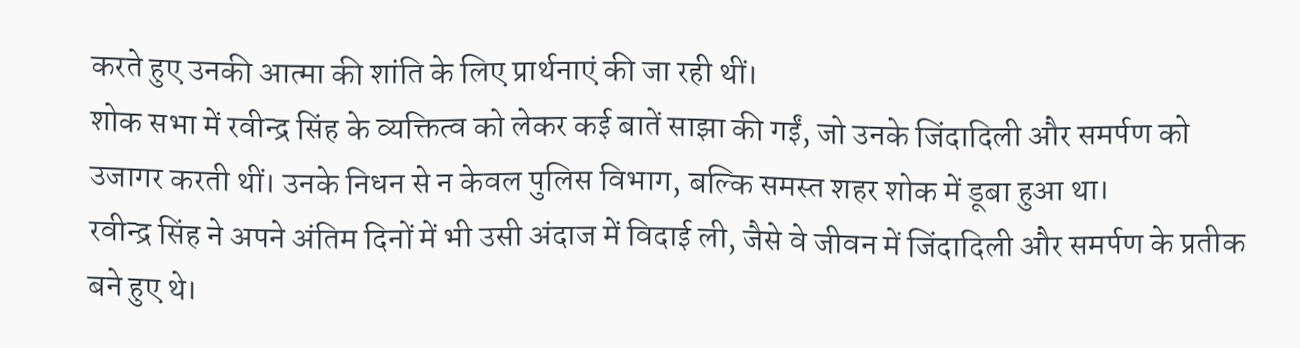करते हुए उनकी आत्मा की शांति के लिए प्रार्थनाएं की जा रही थीं।
शोक सभा में रवीन्द्र सिंह के व्यक्तित्व को लेकर कई बातें साझा की गईं, जो उनके जिंदादिली और समर्पण को उजागर करती थीं। उनके निधन से न केवल पुलिस विभाग, बल्कि समस्त शहर शोक में डूबा हुआ था।
रवीन्द्र सिंह ने अपने अंतिम दिनों में भी उसी अंदाज में विदाई ली, जैसे वे जीवन में जिंदादिली और समर्पण के प्रतीक बने हुए थे।